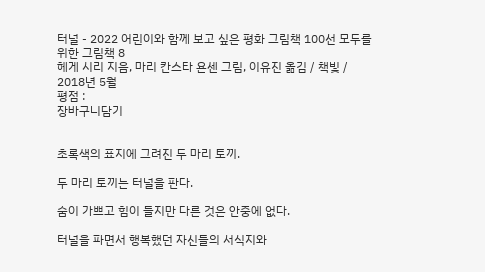터널 - 2022 어린이와 함께 보고 싶은 평화 그림책 100선 모두를 위한 그림책 8
헤게 시리 지음, 마리 칸스타 욘센 그림, 이유진 옮김 / 책빛 / 2018년 5월
평점 :
장바구니담기


초록색의 표지에 그려진 두 마리 토끼.

두 마리 토끼는 터널을 판다.

숨이 가쁘고 힘이 들지만 다른 것은 안중에 없다.

터널을 파면서 행복했던 자신들의 서식지와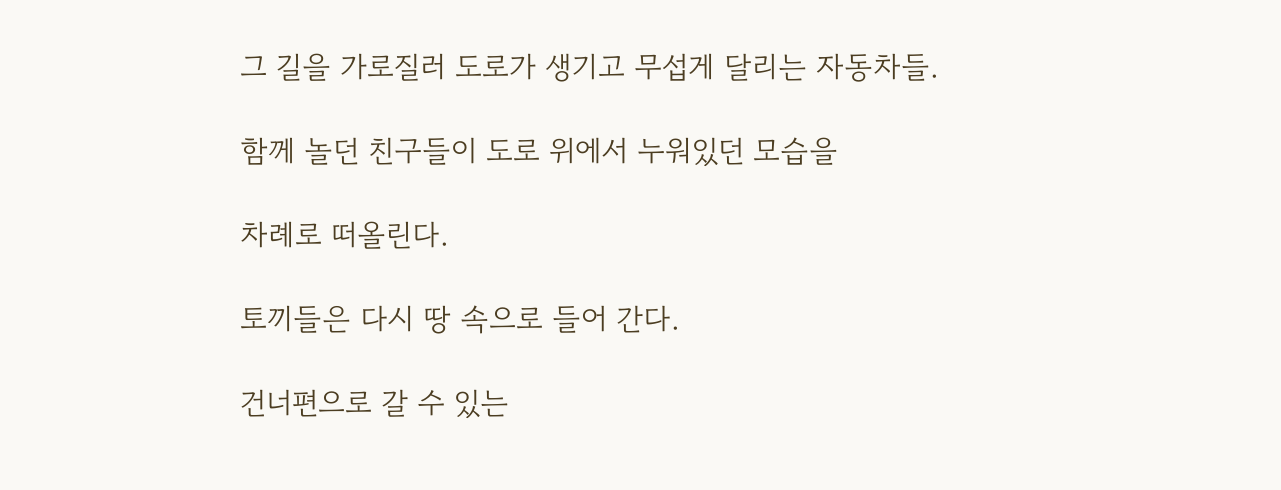그 길을 가로질러 도로가 생기고 무섭게 달리는 자동차들.

함께 놀던 친구들이 도로 위에서 누워있던 모습을

차례로 떠올린다.

토끼들은 다시 땅 속으로 들어 간다.

건너편으로 갈 수 있는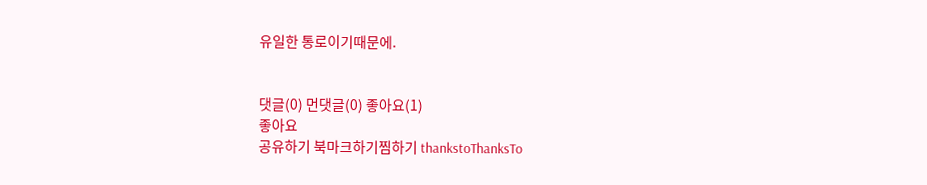유일한 통로이기때문에.


댓글(0) 먼댓글(0) 좋아요(1)
좋아요
공유하기 북마크하기찜하기 thankstoThanksTo